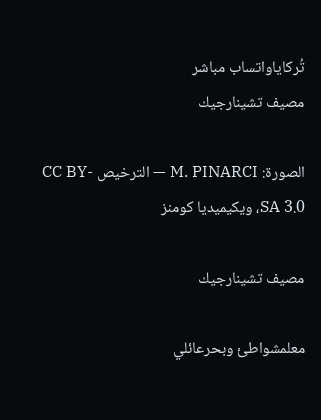تُركاياواتساب مباشر
مصيف تشينارجيك

الصورة: M. PINARCI — الترخيص CC BY-SA 3.0، ويكيميديا كومنز

مصيف تشينارجيك

معلمشواطئ وبحرعائلي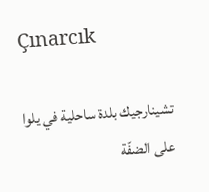Çınarcık

تشينارجيك بلدة ساحلية في يلوا على الضفّة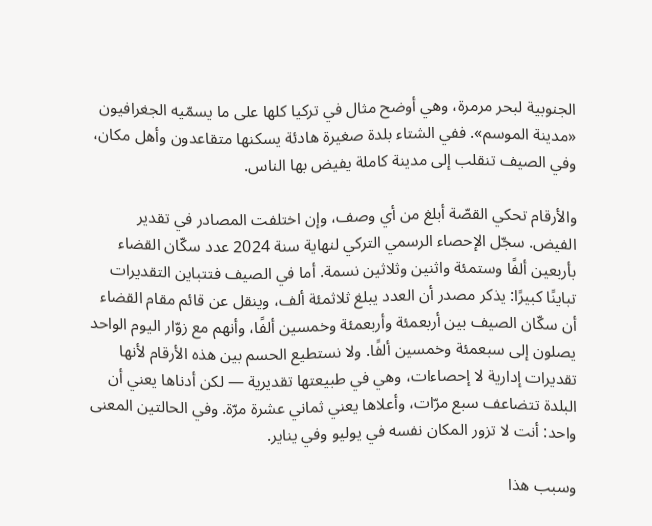الجنوبية لبحر مرمرة، وهي أوضح مثال في تركيا كلها على ما يسمّيه الجغرافيون «مدينة الموسم». ففي الشتاء بلدة صغيرة هادئة يسكنها متقاعدون وأهل مكان، وفي الصيف تنقلب إلى مدينة كاملة يفيض بها الناس.

والأرقام تحكي القصّة أبلغ من أي وصف، وإن اختلفت المصادر في تقدير الفيض. سجّل الإحصاء الرسمي التركي لنهاية سنة 2024 عدد سكّان القضاء بأربعين ألفًا وستمئة واثنين وثلاثين نسمة. أما في الصيف فتتباين التقديرات تباينًا كبيرًا: يذكر مصدر أن العدد يبلغ ثلاثمئة ألف، وينقل عن قائم مقام القضاء أن سكّان الصيف بين أربعمئة وأربعمئة وخمسين ألفًا، وأنهم مع زوّار اليوم الواحد يصلون إلى سبعمئة وخمسين ألفًا. ولا نستطيع الحسم بين هذه الأرقام لأنها تقديرات إدارية لا إحصاءات، وهي في طبيعتها تقديرية — لكن أدناها يعني أن البلدة تتضاعف سبع مرّات، وأعلاها يعني ثماني عشرة مرّة. وفي الحالتين المعنى واحد: أنت لا تزور المكان نفسه في يوليو وفي يناير.

وسبب هذا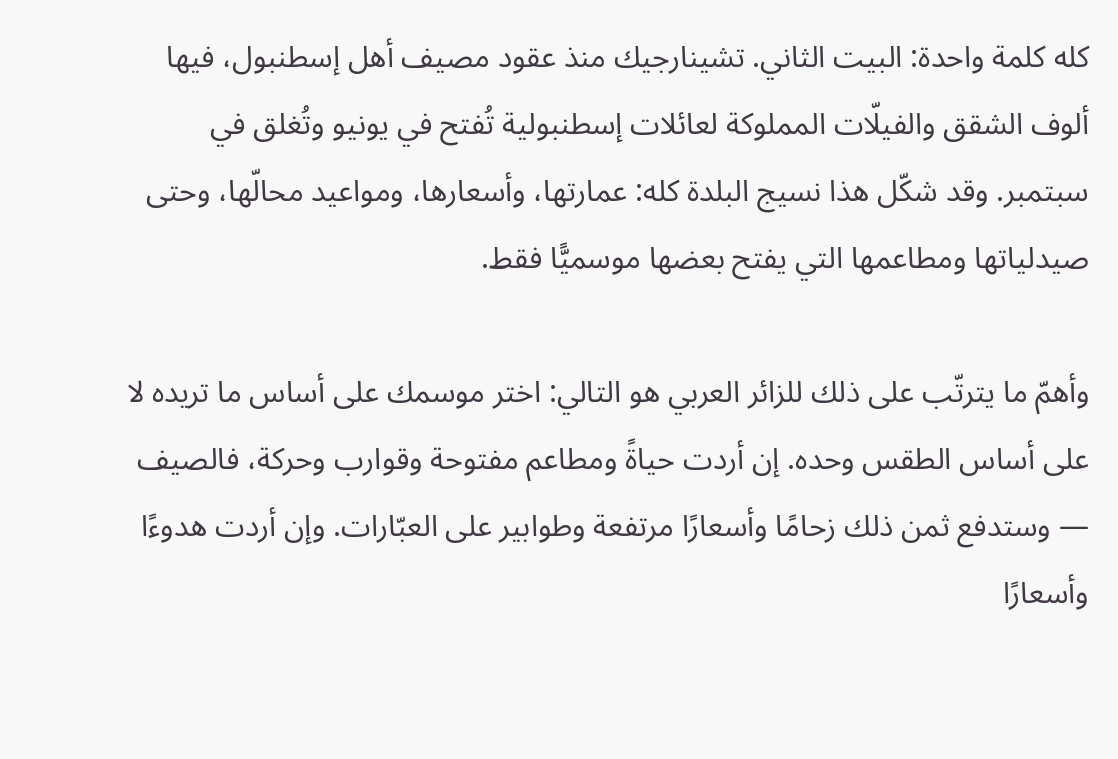كله كلمة واحدة: البيت الثاني. تشينارجيك منذ عقود مصيف أهل إسطنبول، فيها ألوف الشقق والفيلّات المملوكة لعائلات إسطنبولية تُفتح في يونيو وتُغلق في سبتمبر. وقد شكّل هذا نسيج البلدة كله: عمارتها، وأسعارها، ومواعيد محالّها، وحتى صيدلياتها ومطاعمها التي يفتح بعضها موسميًّا فقط.

وأهمّ ما يترتّب على ذلك للزائر العربي هو التالي: اختر موسمك على أساس ما تريده لا على أساس الطقس وحده. إن أردت حياةً ومطاعم مفتوحة وقوارب وحركة، فالصيف — وستدفع ثمن ذلك زحامًا وأسعارًا مرتفعة وطوابير على العبّارات. وإن أردت هدوءًا وأسعارًا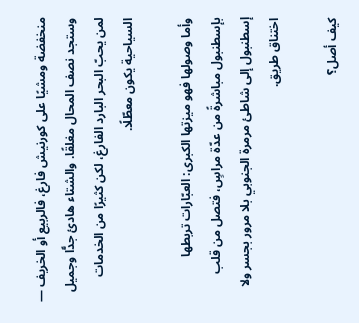منخفضة ومشيًا على كورنيش فارغ، فالربيع أو الخريف — وستجد نصف المحال مغلقًا. والشتاء هادئ جدًّا وجميل لمن يحبّ البحر البارد الفارغ، لكن كثيرًا من الخدمات السياحية يكون معطّلًا.

وأما وصولها فهو ميزتها الكبرى: العبّارات تربطها بإسطنبول مباشرةً من عدّة مراسٍ، فتصل من قلب إسطنبول إلى شاطئ مرمرة الجنوبي بلا مرور بجسر ولا اختناق طريق.

كيف أصل؟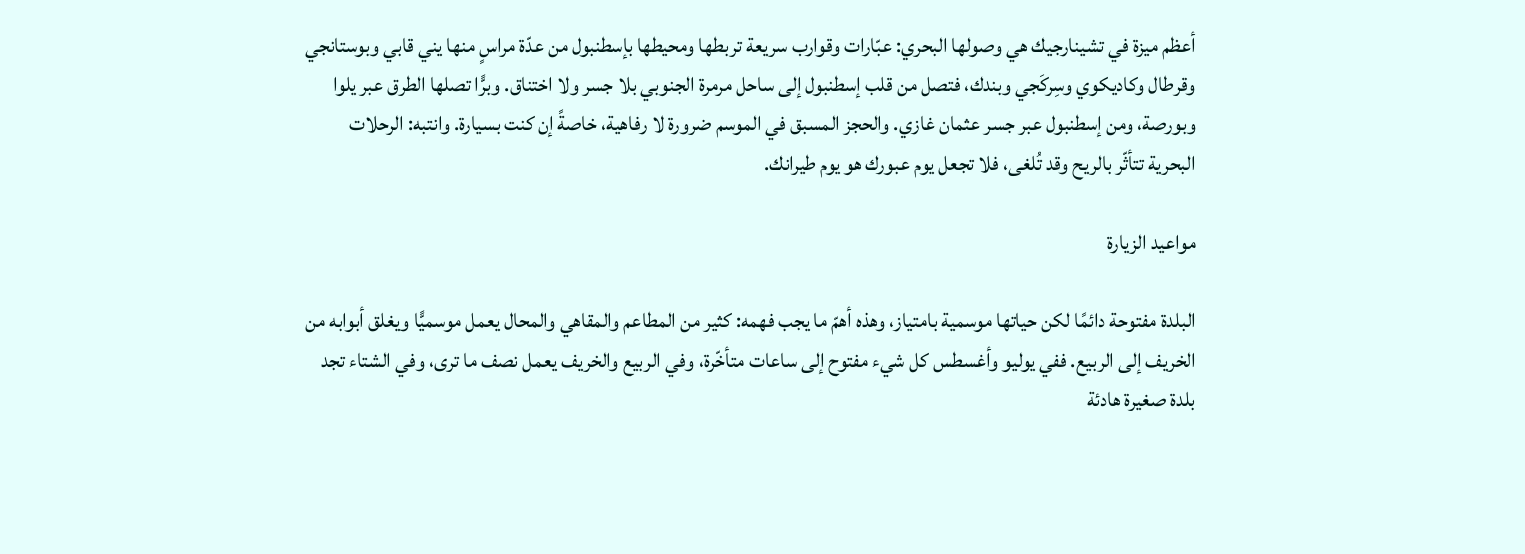أعظم ميزة في تشينارجيك هي وصولها البحري: عبّارات وقوارب سريعة تربطها ومحيطها بإسطنبول من عدّة مراسٍ منها يني قابي وبوستانجي وقرطال وكاديكوي وسِركَجي وبندك، فتصل من قلب إسطنبول إلى ساحل مرمرة الجنوبي بلا جسر ولا اختناق. وبرًّا تصلها الطرق عبر يلوا وبورصة، ومن إسطنبول عبر جسر عثمان غازي. والحجز المسبق في الموسم ضرورة لا رفاهية، خاصةً إن كنت بسيارة. وانتبه: الرحلات البحرية تتأثّر بالريح وقد تُلغى، فلا تجعل يوم عبورك هو يوم طيرانك.

مواعيد الزيارة

البلدة مفتوحة دائمًا لكن حياتها موسمية بامتياز، وهذه أهمّ ما يجب فهمه: كثير من المطاعم والمقاهي والمحال يعمل موسميًّا ويغلق أبوابه من الخريف إلى الربيع. ففي يوليو وأغسطس كل شيء مفتوح إلى ساعات متأخّرة، وفي الربيع والخريف يعمل نصف ما ترى، وفي الشتاء تجد بلدة صغيرة هادئة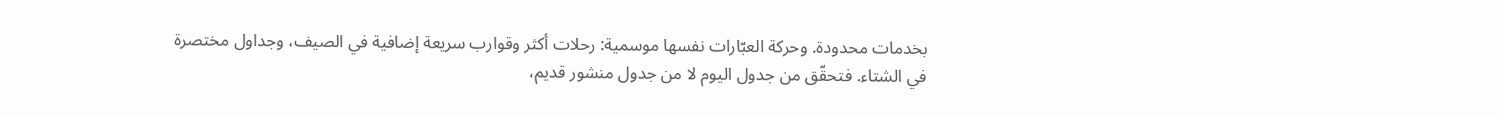بخدمات محدودة. وحركة العبّارات نفسها موسمية: رحلات أكثر وقوارب سريعة إضافية في الصيف، وجداول مختصرة في الشتاء. فتحقّق من جدول اليوم لا من جدول منشور قديم،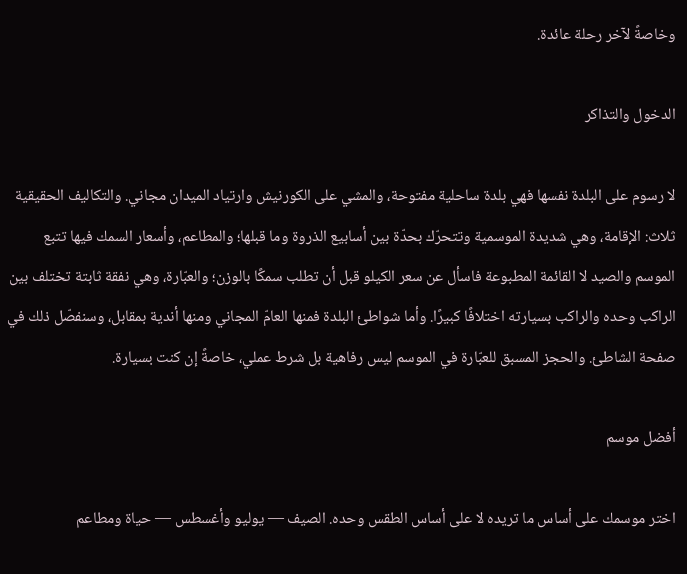وخاصةً لآخر رحلة عائدة.

الدخول والتذاكر

لا رسوم على البلدة نفسها فهي بلدة ساحلية مفتوحة، والمشي على الكورنيش وارتياد الميدان مجاني. والتكاليف الحقيقية ثلاث: الإقامة، وهي شديدة الموسمية وتتحرّك بحدّة بين أسابيع الذروة وما قبلها؛ والمطاعم، وأسعار السمك فيها تتبع الموسم والصيد لا القائمة المطبوعة فاسأل عن سعر الكيلو قبل أن تطلب سمكًا بالوزن؛ والعبّارة، وهي نفقة ثابتة تختلف بين الراكب وحده والراكب بسيارته اختلافًا كبيرًا. وأما شواطئ البلدة فمنها العامّ المجاني ومنها أندية بمقابل، وسنفصّل ذلك في صفحة الشاطئ. والحجز المسبق للعبّارة في الموسم ليس رفاهية بل شرط عملي، خاصةً إن كنت بسيارة.

أفضل موسم

اختر موسمك على أساس ما تريده لا على أساس الطقس وحده. الصيف — يوليو وأغسطس — حياة ومطاعم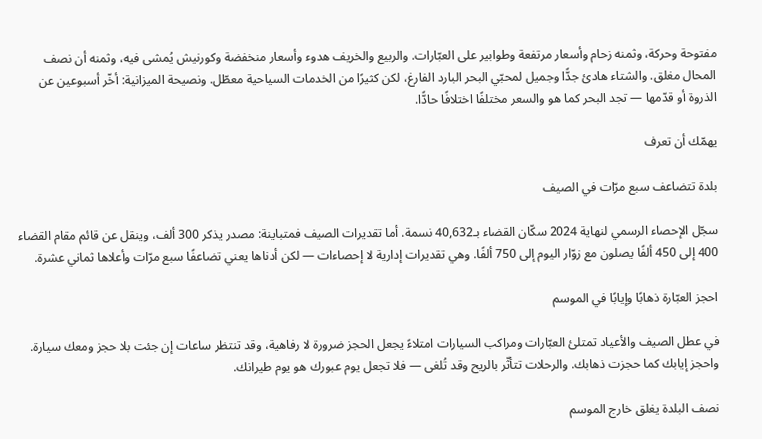مفتوحة وحركة، وثمنه زحام وأسعار مرتفعة وطوابير على العبّارات. والربيع والخريف هدوء وأسعار منخفضة وكورنيش يُمشى فيه، وثمنه أن نصف المحال مغلق. والشتاء هادئ جدًّا وجميل لمحبّي البحر البارد الفارغ، لكن كثيرًا من الخدمات السياحية معطّل. ونصيحة الميزانية: أخّر أسبوعين عن الذروة أو قدّمها — تجد البحر كما هو والسعر مختلفًا اختلافًا حادًّا.

يهمّك أن تعرف

بلدة تتضاعف سبع مرّات في الصيف

سجّل الإحصاء الرسمي لنهاية 2024 سكّان القضاء بـ40,632 نسمة. أما تقديرات الصيف فمتباينة: مصدر يذكر 300 ألف، وينقل عن قائم مقام القضاء 400 إلى 450 ألفًا يصلون مع زوّار اليوم إلى 750 ألفًا. وهي تقديرات إدارية لا إحصاءات — لكن أدناها يعني تضاعفًا سبع مرّات وأعلاها ثماني عشرة.

احجز العبّارة ذهابًا وإيابًا في الموسم

في عطل الصيف والأعياد تمتلئ العبّارات ومراكب السيارات امتلاءً يجعل الحجز ضرورة لا رفاهية، وقد تنتظر ساعات إن جئت بلا حجز ومعك سيارة. واحجز إيابك كما حجزت ذهابك. والرحلات تتأثّر بالريح وقد تُلغى — فلا تجعل يوم عبورك هو يوم طيرانك.

نصف البلدة يغلق خارج الموسم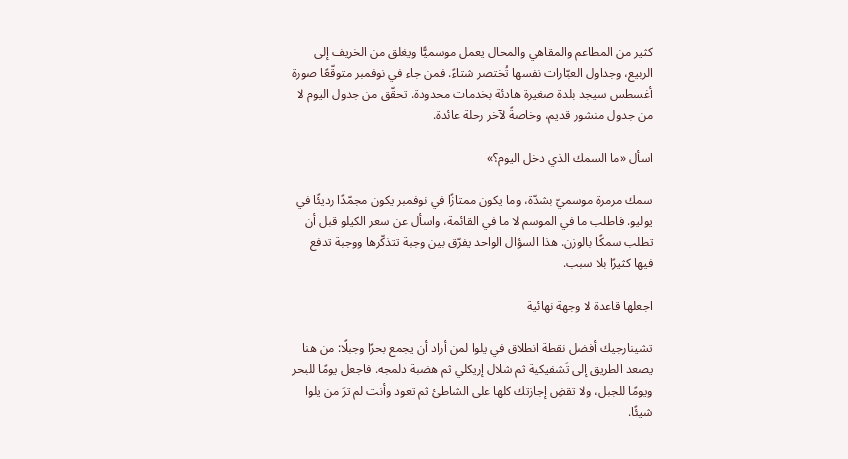كثير من المطاعم والمقاهي والمحال يعمل موسميًّا ويغلق من الخريف إلى الربيع، وجداول العبّارات نفسها تُختصر شتاءً. فمن جاء في نوفمبر متوقّعًا صورة أغسطس سيجد بلدة صغيرة هادئة بخدمات محدودة. تحقّق من جدول اليوم لا من جدول منشور قديم، وخاصةً لآخر رحلة عائدة.

اسأل «ما السمك الذي دخل اليوم؟»

سمك مرمرة موسميّ بشدّة، وما يكون ممتازًا في نوفمبر يكون مجمّدًا رديئًا في يوليو. فاطلب ما في الموسم لا ما في القائمة، واسأل عن سعر الكيلو قبل أن تطلب سمكًا بالوزن. هذا السؤال الواحد يفرّق بين وجبة تتذكّرها ووجبة تدفع فيها كثيرًا بلا سبب.

اجعلها قاعدة لا وجهة نهائية

تشينارجيك أفضل نقطة انطلاق في يلوا لمن أراد أن يجمع بحرًا وجبلًا: من هنا يصعد الطريق إلى تَشفيكية ثم شلال إريكلي ثم هضبة دلمجه. فاجعل يومًا للبحر ويومًا للجبل، ولا تقضِ إجازتك كلها على الشاطئ ثم تعود وأنت لم ترَ من يلوا شيئًا.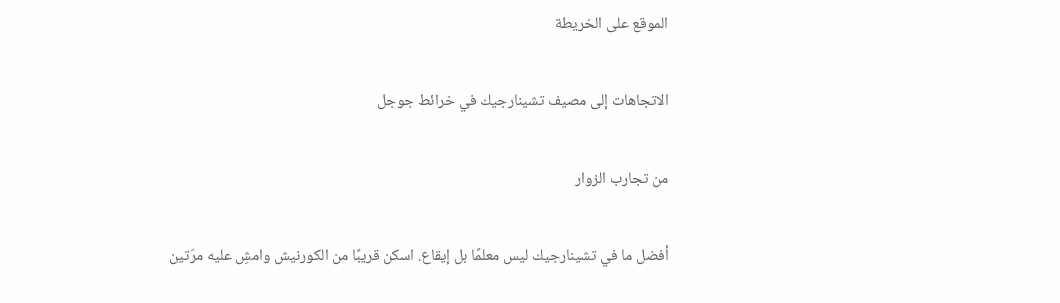الموقع على الخريطة

الاتجاهات إلى مصيف تشينارجيك في خرائط جوجل

من تجارب الزوار

أفضل ما في تشينارجيك ليس معلمًا بل إيقاع. اسكن قريبًا من الكورنيش وامشِ عليه مرّتين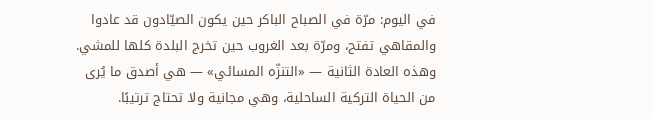في اليوم: مرّة في الصباح الباكر حين يكون الصيّادون قد عادوا والمقاهي تفتح، ومرّة بعد الغروب حين تخرج البلدة كلها للمشي. وهذه العادة الثانية — «التنزّه المسائي» — هي أصدق ما يُرى من الحياة التركية الساحلية، وهي مجانية ولا تحتاج ترتيبًا.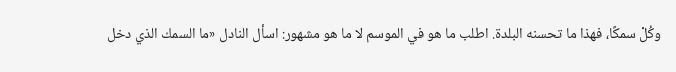وكُلْ سمكًا، فهذا ما تحسنه البلدة. اطلب ما هو في الموسم لا ما هو مشهور: اسأل النادل «ما السمك الذي دخل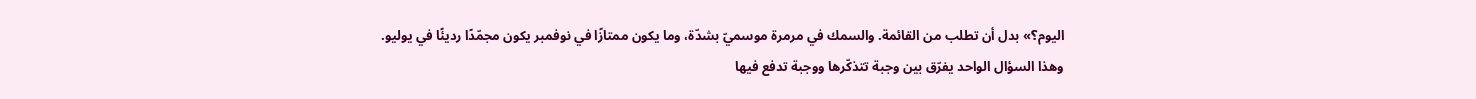اليوم؟» بدل أن تطلب من القائمة. والسمك في مرمرة موسميّ بشدّة، وما يكون ممتازًا في نوفمبر يكون مجمّدًا رديئًا في يوليو. وهذا السؤال الواحد يفرّق بين وجبة تتذكّرها ووجبة تدفع فيها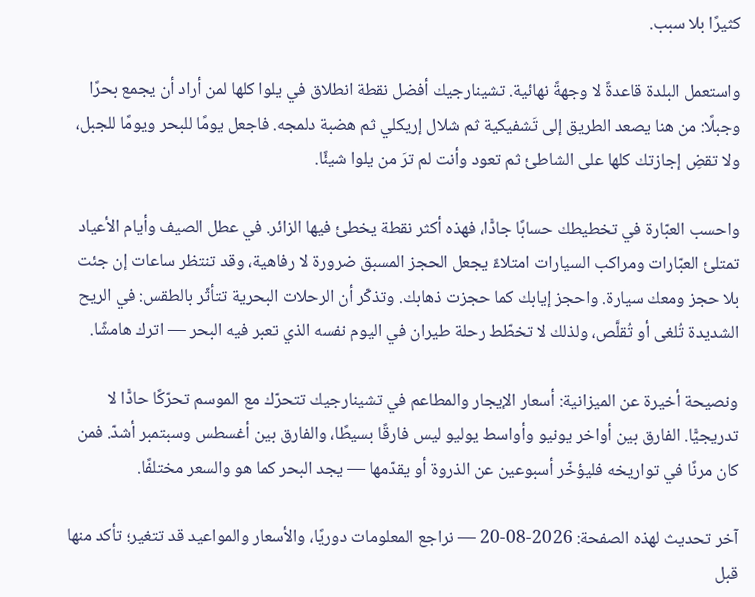كثيرًا بلا سبب.

واستعمل البلدة قاعدةً لا وجهةً نهائية. تشينارجيك أفضل نقطة انطلاق في يلوا كلها لمن أراد أن يجمع بحرًا وجبلًا: من هنا يصعد الطريق إلى تَشفيكية ثم شلال إريكلي ثم هضبة دلمجه. فاجعل يومًا للبحر ويومًا للجبل، ولا تقضِ إجازتك كلها على الشاطئ ثم تعود وأنت لم ترَ من يلوا شيئًا.

واحسب العبّارة في تخطيطك حسابًا جادًّا، فهذه أكثر نقطة يخطئ فيها الزائر. في عطل الصيف وأيام الأعياد تمتلئ العبّارات ومراكب السيارات امتلاءً يجعل الحجز المسبق ضرورة لا رفاهية، وقد تنتظر ساعات إن جئت بلا حجز ومعك سيارة. واحجز إيابك كما حجزت ذهابك. وتذكّر أن الرحلات البحرية تتأثّر بالطقس: في الريح الشديدة تُلغى أو تُقلَّص، ولذلك لا تخطّط رحلة طيران في اليوم نفسه الذي تعبر فيه البحر — اترك هامشًا.

ونصيحة أخيرة عن الميزانية: أسعار الإيجار والمطاعم في تشينارجيك تتحرّك مع الموسم تحرّكًا حادًّا لا تدريجيًّا. الفارق بين أواخر يونيو وأواسط يوليو ليس فارقًا بسيطًا، والفارق بين أغسطس وسبتمبر أشدّ. فمن كان مرنًا في تواريخه فليؤخّر أسبوعين عن الذروة أو يقدّمها — يجد البحر كما هو والسعر مختلفًا.

آخر تحديث لهذه الصفحة: 2026-08-20 — نراجع المعلومات دوريًا، والأسعار والمواعيد قد تتغير؛ تأكد منها قبل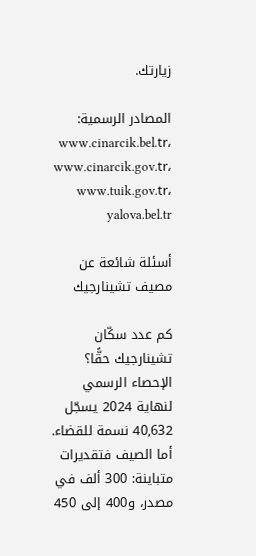زيارتك.

المصادر الرسمية: www.cinarcik.bel.tr، www.cinarcik.gov.tr، www.tuik.gov.tr، yalova.bel.tr

أسئلة شائعة عن مصيف تشينارجيك

كم عدد سكّان تشينارجيك حقًّا؟
الإحصاء الرسمي لنهاية 2024 يسجّل 40,632 نسمة للقضاء. أما الصيف فتقديرات متباينة: 300 ألف في مصدر، و400 إلى 450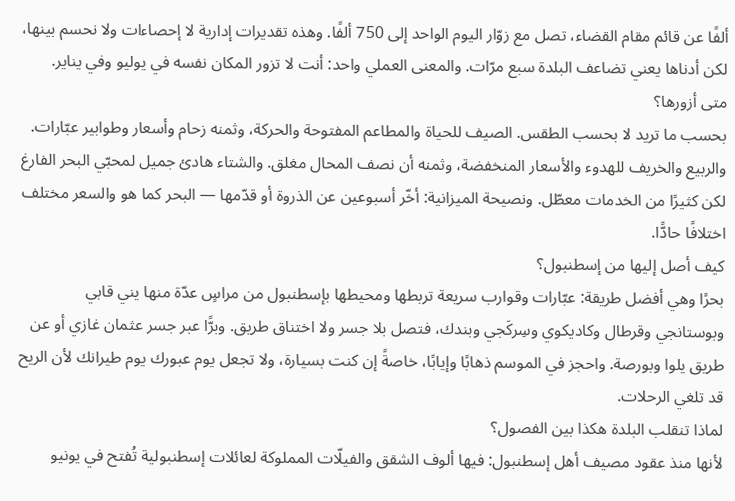ألفًا عن قائم مقام القضاء، تصل مع زوّار اليوم الواحد إلى 750 ألفًا. وهذه تقديرات إدارية لا إحصاءات ولا نحسم بينها، لكن أدناها يعني تضاعف البلدة سبع مرّات. والمعنى العملي واحد: أنت لا تزور المكان نفسه في يوليو وفي يناير.
متى أزورها؟
بحسب ما تريد لا بحسب الطقس. الصيف للحياة والمطاعم المفتوحة والحركة، وثمنه زحام وأسعار وطوابير عبّارات. والربيع والخريف للهدوء والأسعار المنخفضة، وثمنه أن نصف المحال مغلق. والشتاء هادئ جميل لمحبّي البحر الفارغ لكن كثيرًا من الخدمات معطّل. ونصيحة الميزانية: أخّر أسبوعين عن الذروة أو قدّمها — البحر كما هو والسعر مختلف اختلافًا حادًّا.
كيف أصل إليها من إسطنبول؟
بحرًا وهي أفضل طريقة: عبّارات وقوارب سريعة تربطها ومحيطها بإسطنبول من مراسٍ عدّة منها يني قابي وبوستانجي وقرطال وكاديكوي وسِركَجي وبندك، فتصل بلا جسر ولا اختناق طريق. وبرًّا عبر جسر عثمان غازي أو عن طريق يلوا وبورصة. واحجز في الموسم ذهابًا وإيابًا، خاصةً إن كنت بسيارة، ولا تجعل يوم عبورك يوم طيرانك لأن الريح قد تلغي الرحلات.
لماذا تنقلب البلدة هكذا بين الفصول؟
لأنها منذ عقود مصيف أهل إسطنبول: فيها ألوف الشقق والفيلّات المملوكة لعائلات إسطنبولية تُفتح في يونيو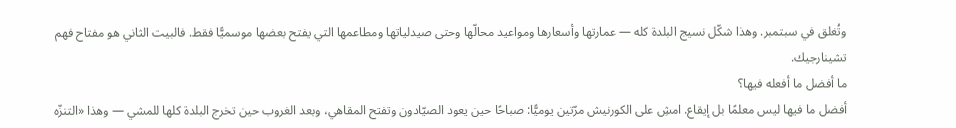وتُغلق في سبتمبر. وهذا شكّل نسيج البلدة كله — عمارتها وأسعارها ومواعيد محالّها وحتى صيدلياتها ومطاعمها التي يفتح بعضها موسميًّا فقط. فالبيت الثاني هو مفتاح فهم تشينارجيك.
ما أفضل ما أفعله فيها؟
أفضل ما فيها ليس معلمًا بل إيقاع. امشِ على الكورنيش مرّتين يوميًّا: صباحًا حين يعود الصيّادون وتفتح المقاهي، وبعد الغروب حين تخرج البلدة كلها للمشي — وهذا «التنزّه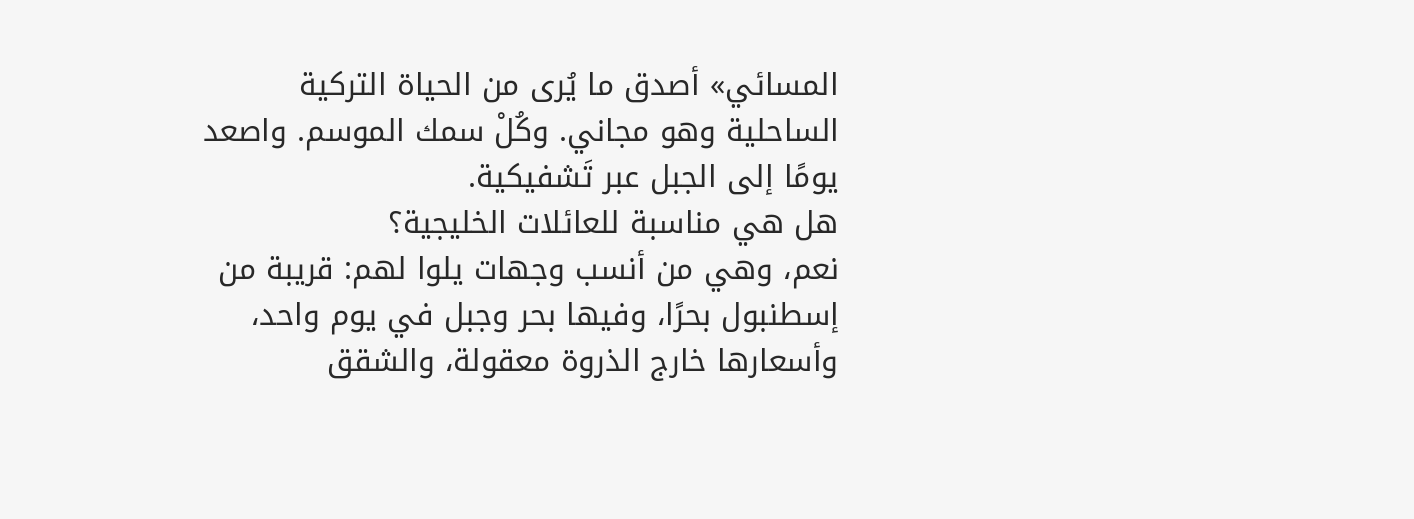المسائي» أصدق ما يُرى من الحياة التركية الساحلية وهو مجاني. وكُلْ سمك الموسم. واصعد يومًا إلى الجبل عبر تَشفيكية.
هل هي مناسبة للعائلات الخليجية؟
نعم، وهي من أنسب وجهات يلوا لهم: قريبة من إسطنبول بحرًا، وفيها بحر وجبل في يوم واحد، وأسعارها خارج الذروة معقولة، والشقق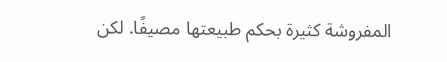المفروشة كثيرة بحكم طبيعتها مصيفًا. لكن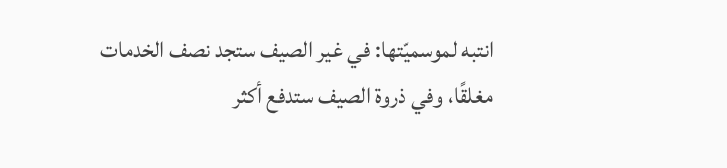انتبه لموسميّتها: في غير الصيف ستجد نصف الخدمات مغلقًا، وفي ذروة الصيف ستدفع أكثر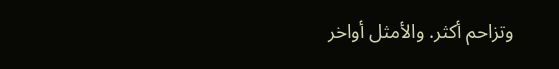وتزاحم أكثر. والأمثل أواخر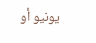يونيو أو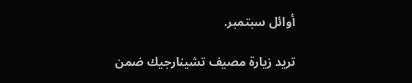أوائل سبتمبر.

تريد زيارة مصيف تشينارجيك ضمن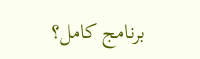برنامج كامل؟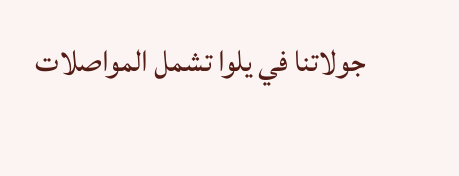جولاتنا في يلوا تشمل المواصلات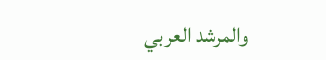والمرشد العربي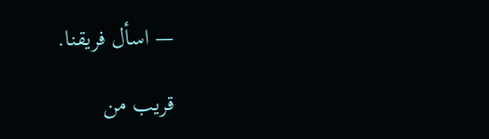— اسأل فريقنا.

قريب من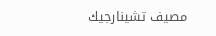مصيف تشينارجيك